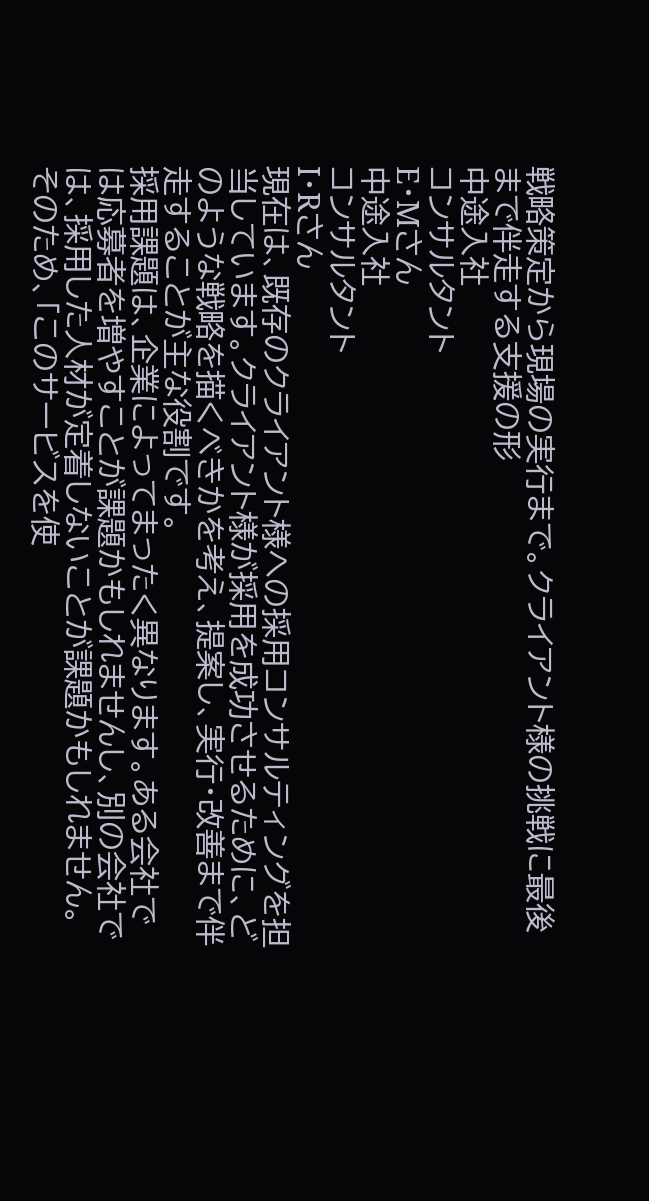戦略策定から現場の実行まで。クライアント様の挑戦に最後まで伴走する支援の形
中途入社
コンサルタント
E・Mさん
中途入社
コンサルタント
I・Rさん
現在は、既存のクライアント様への採用コンサルティングを担当しています。クライアント様が採用を成功させるために、どのような戦略を描くべきかを考え、提案し、実行・改善まで伴走することが主な役割です。
採用課題は、企業によってまったく異なります。ある会社では応募者を増やすことが課題かもしれませんし、別の会社では、採用した人材が定着しないことが課題かもしれません。
そのため、「このサービスを使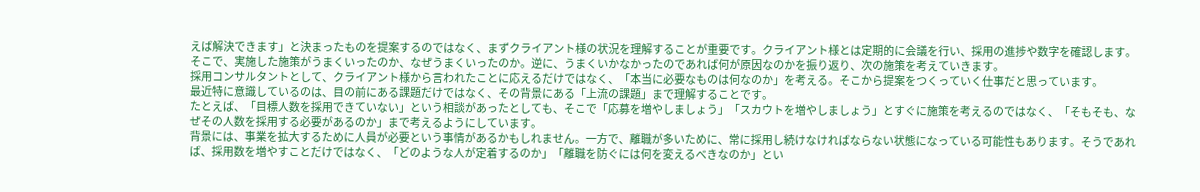えば解決できます」と決まったものを提案するのではなく、まずクライアント様の状況を理解することが重要です。クライアント様とは定期的に会議を行い、採用の進捗や数字を確認します。そこで、実施した施策がうまくいったのか、なぜうまくいったのか。逆に、うまくいかなかったのであれば何が原因なのかを振り返り、次の施策を考えていきます。
採用コンサルタントとして、クライアント様から言われたことに応えるだけではなく、「本当に必要なものは何なのか」を考える。そこから提案をつくっていく仕事だと思っています。
最近特に意識しているのは、目の前にある課題だけではなく、その背景にある「上流の課題」まで理解することです。
たとえば、「目標人数を採用できていない」という相談があったとしても、そこで「応募を増やしましょう」「スカウトを増やしましょう」とすぐに施策を考えるのではなく、「そもそも、なぜその人数を採用する必要があるのか」まで考えるようにしています。
背景には、事業を拡大するために人員が必要という事情があるかもしれません。一方で、離職が多いために、常に採用し続けなければならない状態になっている可能性もあります。そうであれば、採用数を増やすことだけではなく、「どのような人が定着するのか」「離職を防ぐには何を変えるべきなのか」とい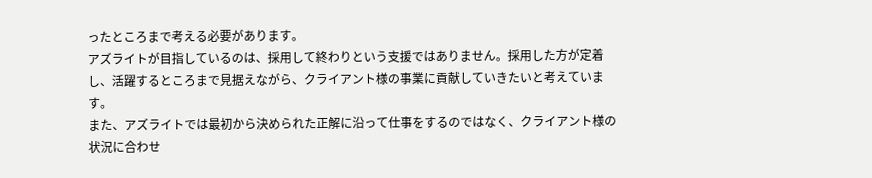ったところまで考える必要があります。
アズライトが目指しているのは、採用して終わりという支援ではありません。採用した方が定着し、活躍するところまで見据えながら、クライアント様の事業に貢献していきたいと考えています。
また、アズライトでは最初から決められた正解に沿って仕事をするのではなく、クライアント様の状況に合わせ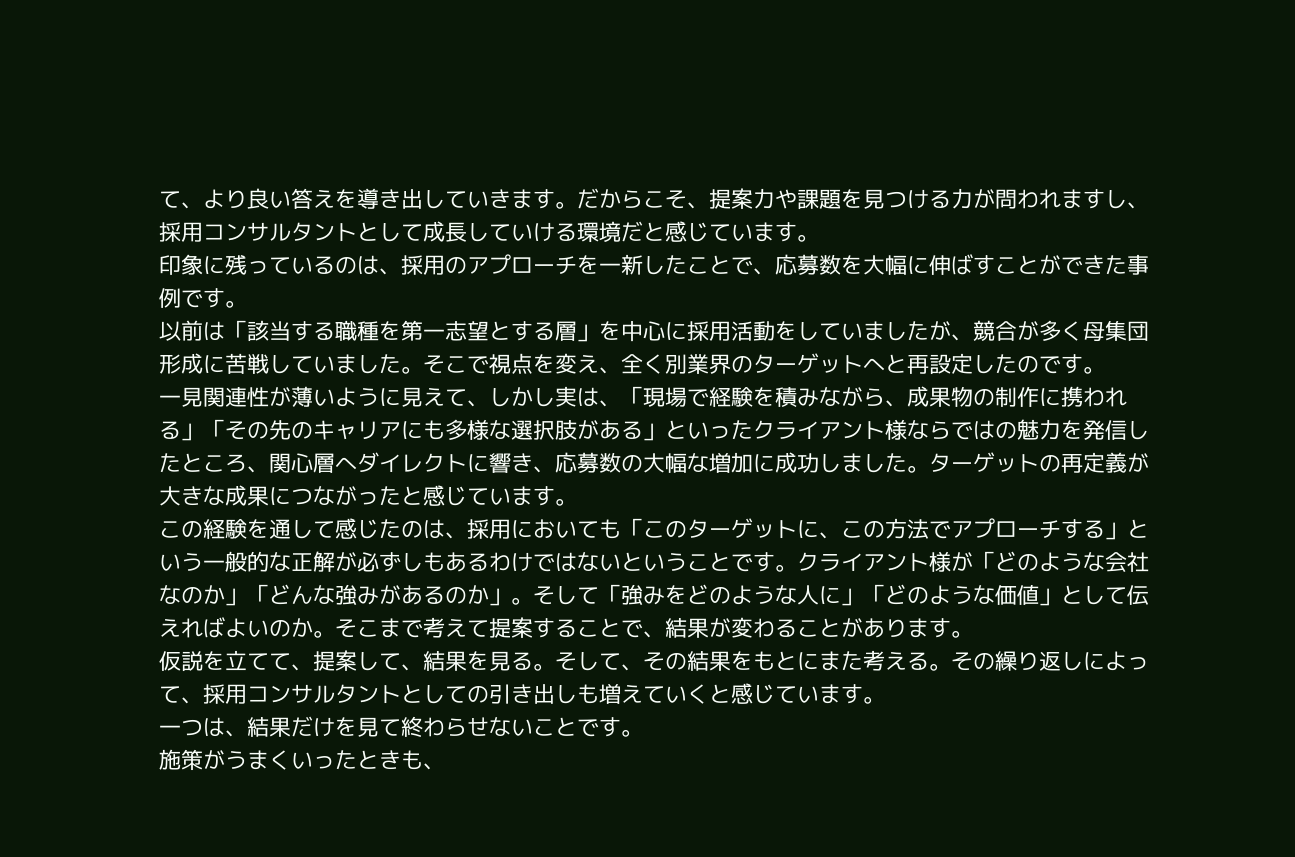て、より良い答えを導き出していきます。だからこそ、提案力や課題を見つける力が問われますし、採用コンサルタントとして成長していける環境だと感じています。
印象に残っているのは、採用のアプローチを一新したことで、応募数を大幅に伸ばすことができた事例です。
以前は「該当する職種を第一志望とする層」を中心に採用活動をしていましたが、競合が多く母集団形成に苦戦していました。そこで視点を変え、全く別業界のターゲットへと再設定したのです。
一見関連性が薄いように見えて、しかし実は、「現場で経験を積みながら、成果物の制作に携われる」「その先のキャリアにも多様な選択肢がある」といったクライアント様ならではの魅力を発信したところ、関心層へダイレクトに響き、応募数の大幅な増加に成功しました。ターゲットの再定義が大きな成果につながったと感じています。
この経験を通して感じたのは、採用においても「このターゲットに、この方法でアプローチする」という一般的な正解が必ずしもあるわけではないということです。クライアント様が「どのような会社なのか」「どんな強みがあるのか」。そして「強みをどのような人に」「どのような価値」として伝えればよいのか。そこまで考えて提案することで、結果が変わることがあります。
仮説を立てて、提案して、結果を見る。そして、その結果をもとにまた考える。その繰り返しによって、採用コンサルタントとしての引き出しも増えていくと感じています。
一つは、結果だけを見て終わらせないことです。
施策がうまくいったときも、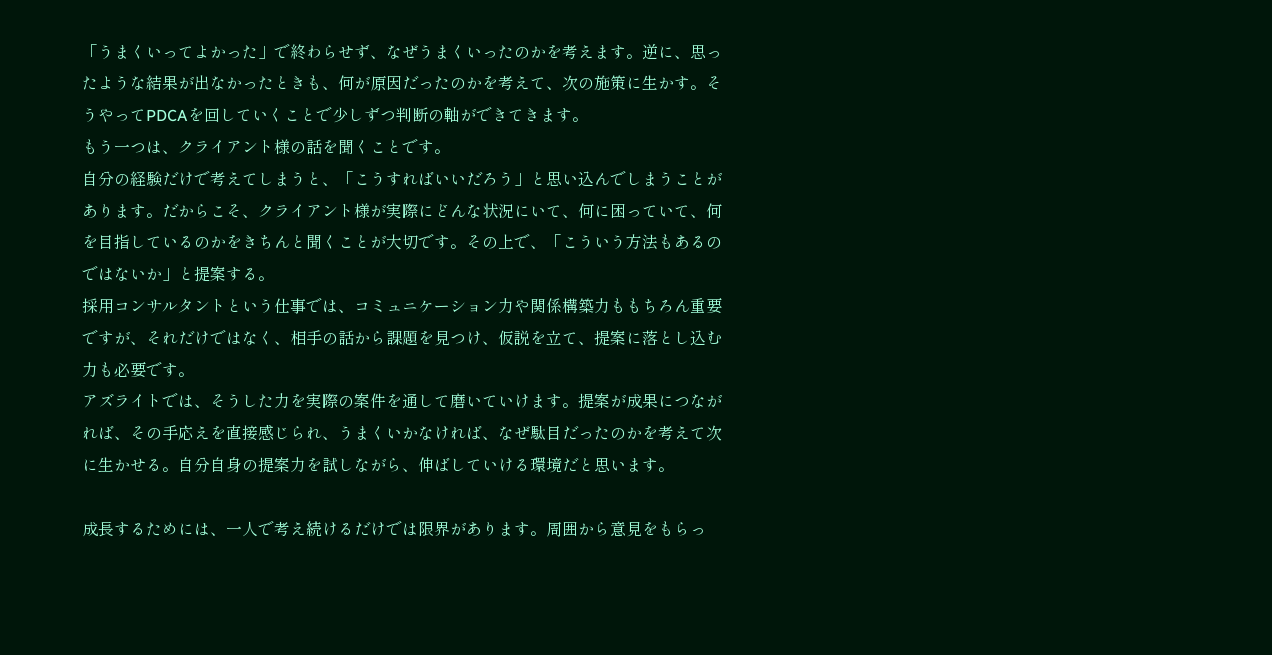「うまくいってよかった」で終わらせず、なぜうまくいったのかを考えます。逆に、思ったような結果が出なかったときも、何が原因だったのかを考えて、次の施策に生かす。そうやってPDCAを回していくことで少しずつ判断の軸ができてきます。
もう一つは、クライアント様の話を聞くことです。
自分の経験だけで考えてしまうと、「こうすればいいだろう」と思い込んでしまうことがあります。だからこそ、クライアント様が実際にどんな状況にいて、何に困っていて、何を目指しているのかをきちんと聞くことが大切です。その上で、「こういう方法もあるのではないか」と提案する。
採用コンサルタントという仕事では、コミュニケーション力や関係構築力ももちろん重要ですが、それだけではなく、相手の話から課題を見つけ、仮説を立て、提案に落とし込む力も必要です。
アズライトでは、そうした力を実際の案件を通して磨いていけます。提案が成果につながれば、その手応えを直接感じられ、うまくいかなければ、なぜ駄目だったのかを考えて次に生かせる。自分自身の提案力を試しながら、伸ばしていける環境だと思います。

成長するためには、一人で考え続けるだけでは限界があります。周囲から意見をもらっ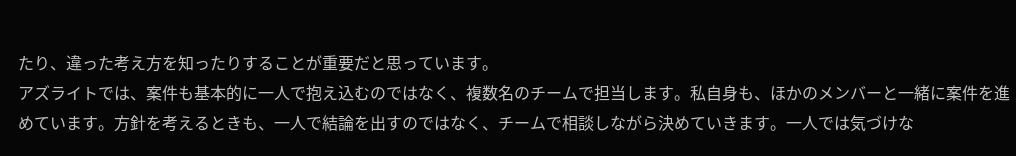たり、違った考え方を知ったりすることが重要だと思っています。
アズライトでは、案件も基本的に一人で抱え込むのではなく、複数名のチームで担当します。私自身も、ほかのメンバーと一緒に案件を進めています。方針を考えるときも、一人で結論を出すのではなく、チームで相談しながら決めていきます。一人では気づけな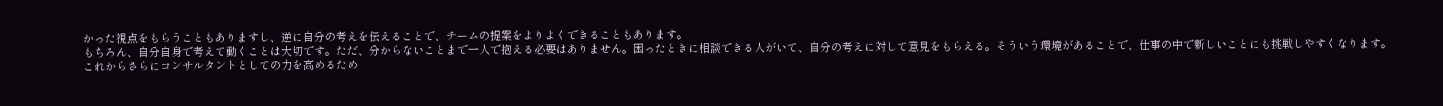かった視点をもらうこともありますし、逆に自分の考えを伝えることで、チームの提案をよりよくできることもあります。
もちろん、自分自身で考えて動くことは大切です。ただ、分からないことまで一人で抱える必要はありません。困ったときに相談できる人がいて、自分の考えに対して意見をもらえる。そういう環境があることで、仕事の中で新しいことにも挑戦しやすくなります。
これからさらにコンサルタントとしての力を高めるため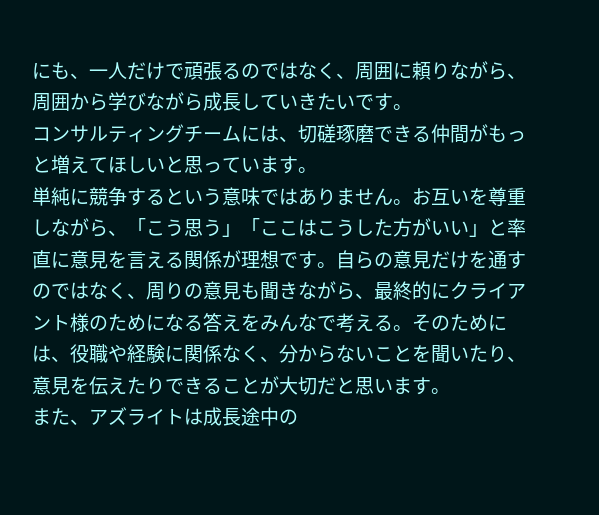にも、一人だけで頑張るのではなく、周囲に頼りながら、周囲から学びながら成長していきたいです。
コンサルティングチームには、切磋琢磨できる仲間がもっと増えてほしいと思っています。
単純に競争するという意味ではありません。お互いを尊重しながら、「こう思う」「ここはこうした方がいい」と率直に意見を言える関係が理想です。自らの意見だけを通すのではなく、周りの意見も聞きながら、最終的にクライアント様のためになる答えをみんなで考える。そのためには、役職や経験に関係なく、分からないことを聞いたり、意見を伝えたりできることが大切だと思います。
また、アズライトは成長途中の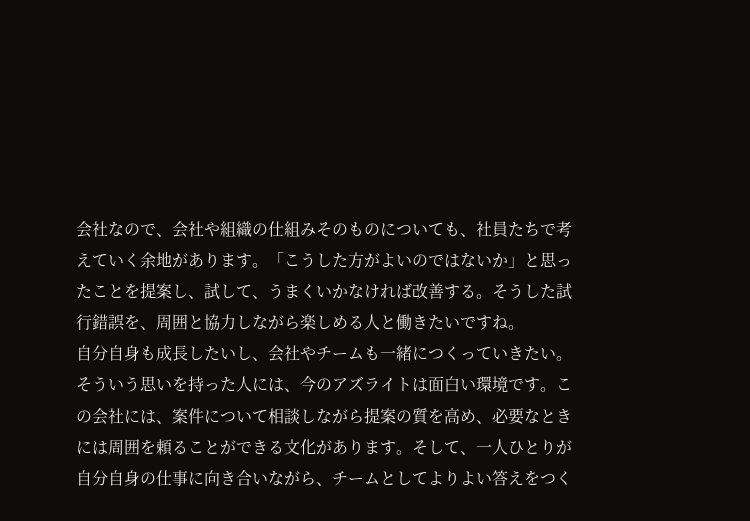会社なので、会社や組織の仕組みそのものについても、社員たちで考えていく余地があります。「こうした方がよいのではないか」と思ったことを提案し、試して、うまくいかなければ改善する。そうした試行錯誤を、周囲と協力しながら楽しめる人と働きたいですね。
自分自身も成長したいし、会社やチームも一緒につくっていきたい。そういう思いを持った人には、今のアズライトは面白い環境です。この会社には、案件について相談しながら提案の質を高め、必要なときには周囲を頼ることができる文化があります。そして、一人ひとりが自分自身の仕事に向き合いながら、チームとしてよりよい答えをつく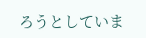ろうとしていま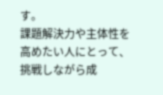す。
課題解決力や主体性を高めたい人にとって、挑戦しながら成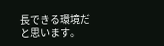長できる環境だと思います。